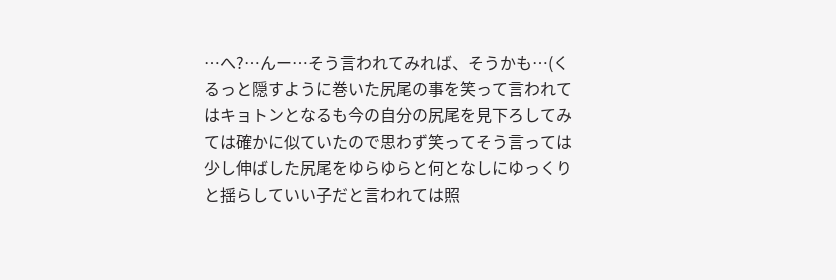…へ?…んー…そう言われてみれば、そうかも…(くるっと隠すように巻いた尻尾の事を笑って言われてはキョトンとなるも今の自分の尻尾を見下ろしてみては確かに似ていたので思わず笑ってそう言っては少し伸ばした尻尾をゆらゆらと何となしにゆっくりと揺らしていい子だと言われては照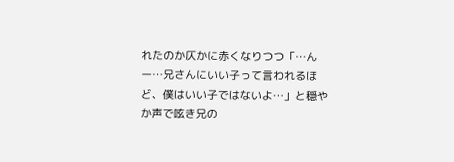れたのか仄かに赤くなりつつ「…んー…兄さんにいい子って言われるほど、僕はいい子ではないよ…」と穏やか声で呟き兄の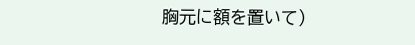胸元に額を置いて)